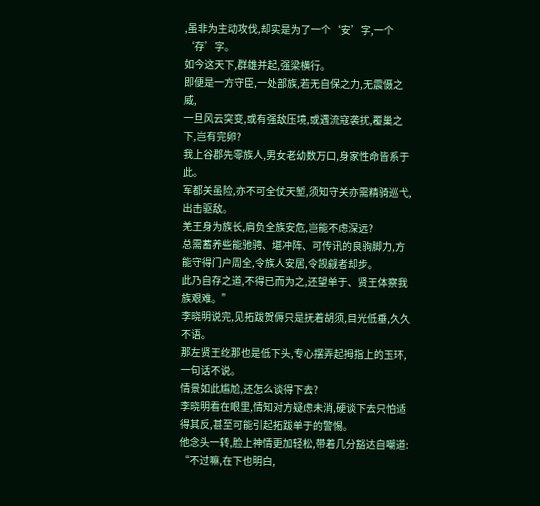,虽非为主动攻伐,却实是为了一个‘安’字,一个‘存’字。
如今这天下,群雄并起,强梁横行。
即便是一方守臣,一处部族,若无自保之力,无震慑之威,
一旦风云突变,或有强敌压境,或遇流寇袭扰,覆巢之下,岂有完卵?
我上谷郡先零族人,男女老幼数万口,身家性命皆系于此。
军都关虽险,亦不可全仗天堑,须知守关亦需精骑巡弋,出击驱敌。
羌王身为族长,肩负全族安危,岂能不虑深远?
总需蓄养些能驰骋、堪冲阵、可传讯的良驹脚力,方能守得门户周全,令族人安居,令觊觎者却步。
此乃自存之道,不得已而为之,还望单于、贤王体察我族艰难。”
李晓明说完,见拓跋贺傉只是抚着胡须,目光低垂,久久不语。
那左贤王纥那也是低下头,专心摆弄起拇指上的玉环,一句话不说。
情景如此尴尬,还怎么谈得下去?
李晓明看在眼里,情知对方疑虑未消,硬谈下去只怕适得其反,甚至可能引起拓跋单于的警惕。
他念头一转,脸上神情更加轻松,带着几分豁达自嘲道:
“不过嘛,在下也明白,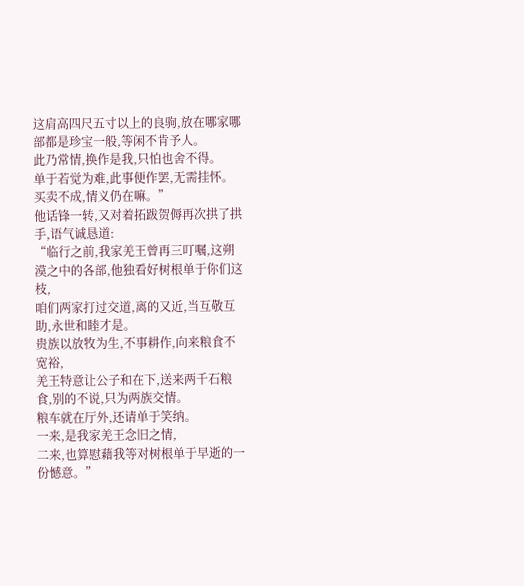这肩高四尺五寸以上的良驹,放在哪家哪部都是珍宝一般,等闲不肯予人。
此乃常情,换作是我,只怕也舍不得。
单于若觉为难,此事便作罢,无需挂怀。买卖不成,情义仍在嘛。”
他话锋一转,又对着拓跋贺傉再次拱了拱手,语气诚恳道:
“临行之前,我家羌王曾再三叮嘱,这朔漠之中的各部,他独看好树根单于你们这枝,
咱们两家打过交道,离的又近,当互敬互助,永世和睦才是。
贵族以放牧为生,不事耕作,向来粮食不宽裕,
羌王特意让公子和在下,送来两千石粮食,别的不说,只为两族交情。
粮车就在厅外,还请单于笑纳。
一来,是我家羌王念旧之情,
二来,也算慰藉我等对树根单于早逝的一份憾意。”